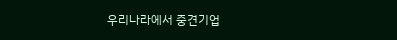우리나라에서 중견기업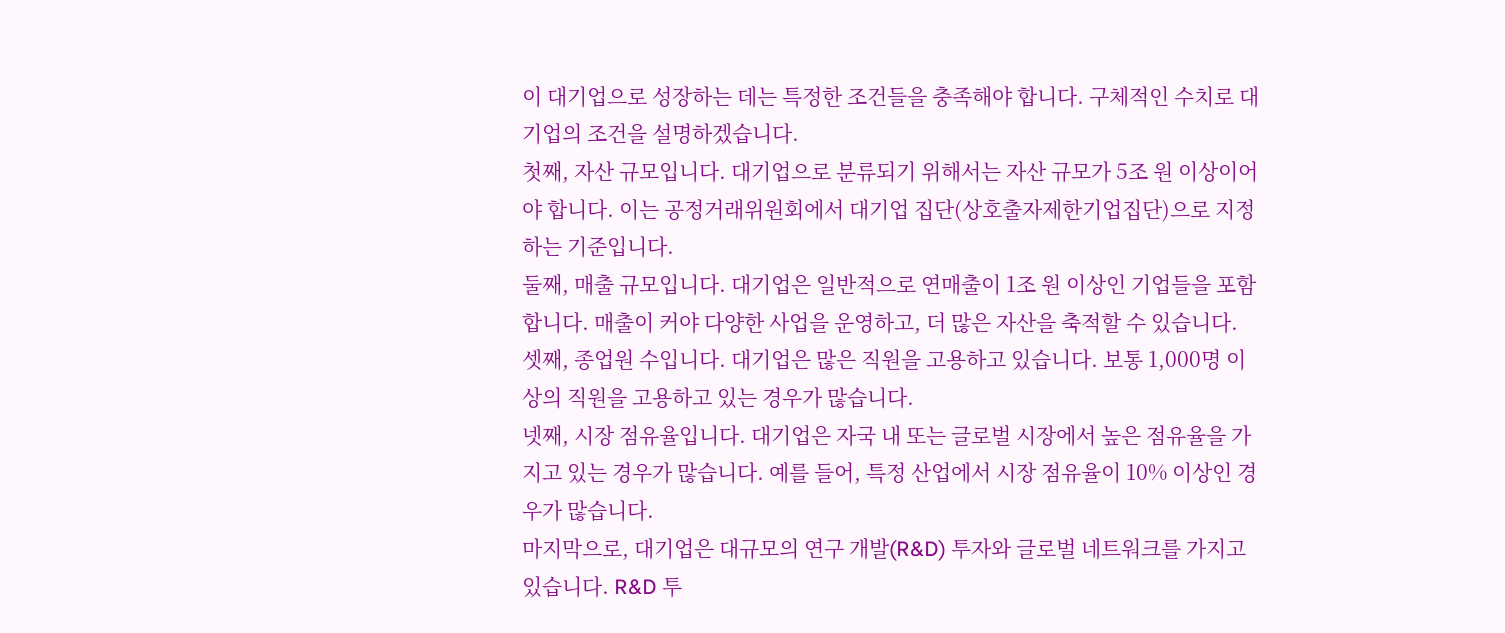이 대기업으로 성장하는 데는 특정한 조건들을 충족해야 합니다. 구체적인 수치로 대기업의 조건을 설명하겠습니다.
첫째, 자산 규모입니다. 대기업으로 분류되기 위해서는 자산 규모가 5조 원 이상이어야 합니다. 이는 공정거래위원회에서 대기업 집단(상호출자제한기업집단)으로 지정하는 기준입니다.
둘째, 매출 규모입니다. 대기업은 일반적으로 연매출이 1조 원 이상인 기업들을 포함합니다. 매출이 커야 다양한 사업을 운영하고, 더 많은 자산을 축적할 수 있습니다.
셋째, 종업원 수입니다. 대기업은 많은 직원을 고용하고 있습니다. 보통 1,000명 이상의 직원을 고용하고 있는 경우가 많습니다.
넷째, 시장 점유율입니다. 대기업은 자국 내 또는 글로벌 시장에서 높은 점유율을 가지고 있는 경우가 많습니다. 예를 들어, 특정 산업에서 시장 점유율이 10% 이상인 경우가 많습니다.
마지막으로, 대기업은 대규모의 연구 개발(R&D) 투자와 글로벌 네트워크를 가지고 있습니다. R&D 투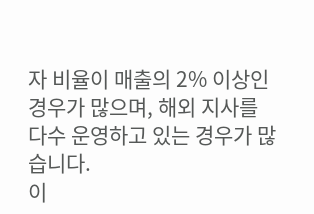자 비율이 매출의 2% 이상인 경우가 많으며, 해외 지사를 다수 운영하고 있는 경우가 많습니다.
이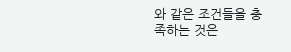와 같은 조건들을 충족하는 것은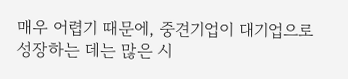매우 어렵기 때문에, 중견기업이 대기업으로 성장하는 데는 많은 시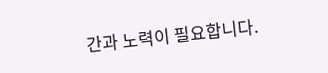간과 노력이 필요합니다.